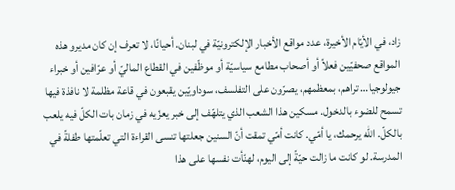زاد، في الأيّام الأخيرة، عدد مواقع الأخبار الإلكترونيّة في لبنان. أحيانًا، لا تعرف إن كان مديرو هذه المواقع صحفيّين فعلاً أو أصحاب مطامع سياسيّة أو موظّفين في القطاع الماليّ أو عرّافين أو خبراء جيولوجيا… تراهم، بمعظمهم، يصرّون على التفلسف، سوداويّين يقبعون في قاعة مظلمة لا نافذة فيها تسمح للضوء بالدخول. مسكين هذا الشعب الذي يتلهّف إلى خبر يعزّيه في زمان بات الكلّ فيه يلعب بالكلّ. الله يرحمك، يا أمّي. كانت أمّي تمقت أنّ السنين جعلتها تنسى القراءة التي تعلّمتها طفلةً في المدرسة. لو كانت ما زالت حيّةً إلى اليوم، لهنّأت نفسها على هذا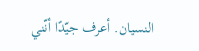النسيان. أعرف جيّدًا أنّني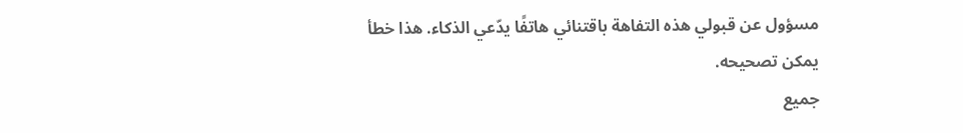مسؤول عن قبولي هذه التفاهة باقتنائي هاتفًا يدّعي الذكاء. هذا خطأ يمكن تصحيحه.
جميع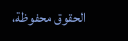الحقوق محفوظة،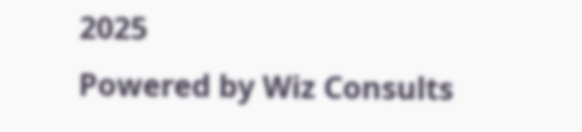2025
Powered by Wiz Consults